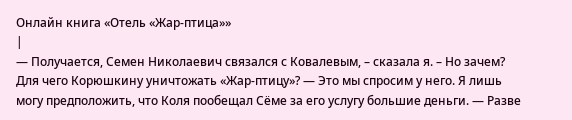Онлайн книга «Отель «Жар-птица»»
|
— Получается, Семен Николаевич связался с Ковалевым, – сказала я. – Но зачем? Для чего Корюшкину уничтожать «Жар-птицу»? — Это мы спросим у него. Я лишь могу предположить, что Коля пообещал Сёме за его услугу большие деньги. — Разве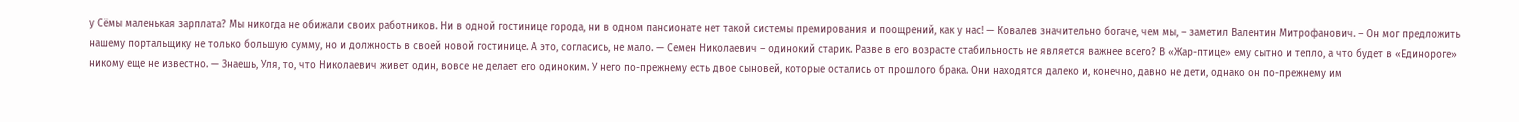у Сёмы маленькая зарплата? Мы никогда не обижали своих работников. Ни в одной гостинице города, ни в одном пансионате нет такой системы премирования и поощрений, как у нас! — Ковалев значительно богаче, чем мы, – заметил Валентин Митрофанович. – Он мог предложить нашему портальщику не только большую сумму, но и должность в своей новой гостинице. А это, согласись, не мало. — Семен Николаевич – одинокий старик. Разве в его возрасте стабильность не является важнее всего? В «Жар-птице» ему сытно и тепло, а что будет в «Единороге» никому еще не известно. — Знаешь, Уля, то, что Николаевич живет один, вовсе не делает его одиноким. У него по-прежнему есть двое сыновей, которые остались от прошлого брака. Они находятся далеко и, конечно, давно не дети, однако он по-прежнему им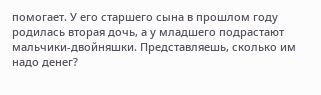помогает. У его старшего сына в прошлом году родилась вторая дочь, а у младшего подрастают мальчики-двойняшки. Представляешь, сколько им надо денег?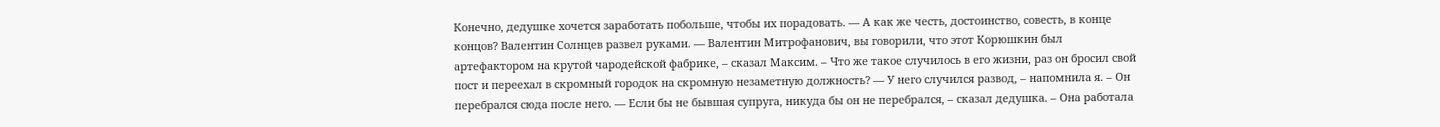Конечно, дедушке хочется заработать побольше, чтобы их порадовать. — А как же честь, достоинство, совесть, в конце концов? Валентин Солнцев развел руками. — Валентин Митрофанович, вы говорили, что этот Корюшкин был артефактором на крутой чародейской фабрике, – сказал Максим. – Что же такое случилось в его жизни, раз он бросил свой пост и переехал в скромный городок на скромную незаметную должность? — У него случился развод, – напомнила я. – Он перебрался сюда после него. — Если бы не бывшая супруга, никуда бы он не перебрался, – сказал дедушка. – Она работала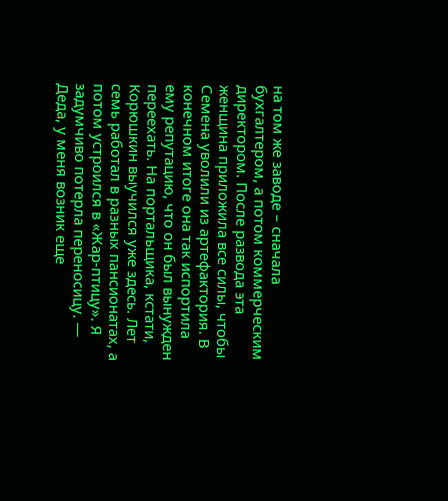на том же заводе – сначала бухгалтером, а потом коммерческим директором. После развода эта женщина приложила все силы, чтобы Семена уволили из артефактория. В конечном итоге она так испортила ему репутацию, что он был вынужден переехать. На портальщика, кстати, Корюшкин выучился уже здесь. Лет семь работал в разных пансионатах, а потом устроился в «Жар-птицу». Я задумчиво потерла переносицу. — Деда, у меня возник еще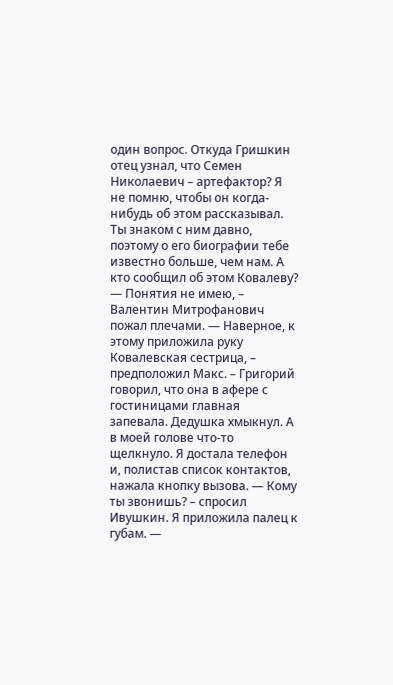один вопрос. Откуда Гришкин отец узнал, что Семен Николаевич – артефактор? Я не помню, чтобы он когда-нибудь об этом рассказывал. Ты знаком с ним давно, поэтому о его биографии тебе известно больше, чем нам. А кто сообщил об этом Ковалеву? — Понятия не имею, – Валентин Митрофанович пожал плечами. — Наверное, к этому приложила руку Ковалевская сестрица, – предположил Макс. – Григорий говорил, что она в афере с гостиницами главная запевала. Дедушка хмыкнул. А в моей голове что-то щелкнуло. Я достала телефон и, полистав список контактов, нажала кнопку вызова. — Кому ты звонишь? – спросил Ивушкин. Я приложила палец к губам. —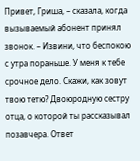Привет, Гриша, – сказала, когда вызываемый абонент принял звонок. – Извини, что беспокою с утра пораньше. У меня к тебе срочное дело. Скажи, как зовут твою тетю? Двоюродную сестру отца, о которой ты рассказывал позавчера. Ответ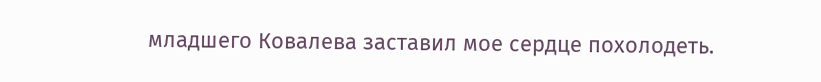младшего Ковалева заставил мое сердце похолодеть.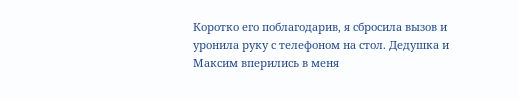Коротко его поблагодарив, я сбросила вызов и уронила руку с телефоном на стол. Дедушка и Максим вперились в меня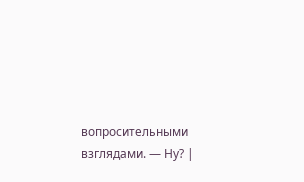вопросительными взглядами. — Ну? |